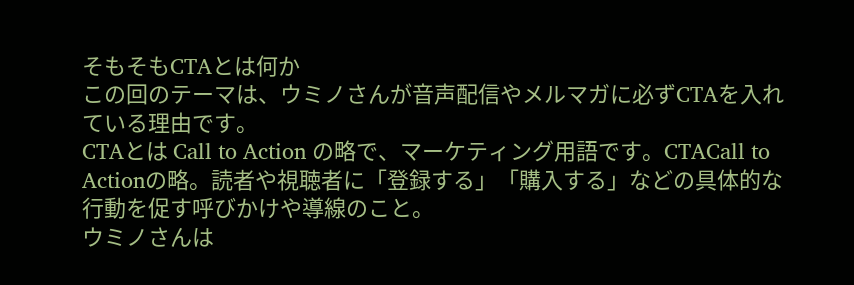そもそもCTAとは何か
この回のテーマは、ウミノさんが音声配信やメルマガに必ずCTAを入れている理由です。
CTAとは Call to Action の略で、マーケティング用語です。CTACall to Actionの略。読者や視聴者に「登録する」「購入する」などの具体的な行動を促す呼びかけや導線のこと。
ウミノさんは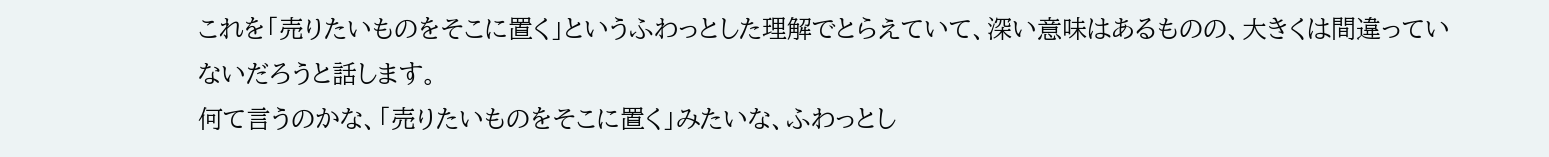これを「売りたいものをそこに置く」というふわっとした理解でとらえていて、深い意味はあるものの、大きくは間違っていないだろうと話します。
何て言うのかな、「売りたいものをそこに置く」みたいな、ふわっとし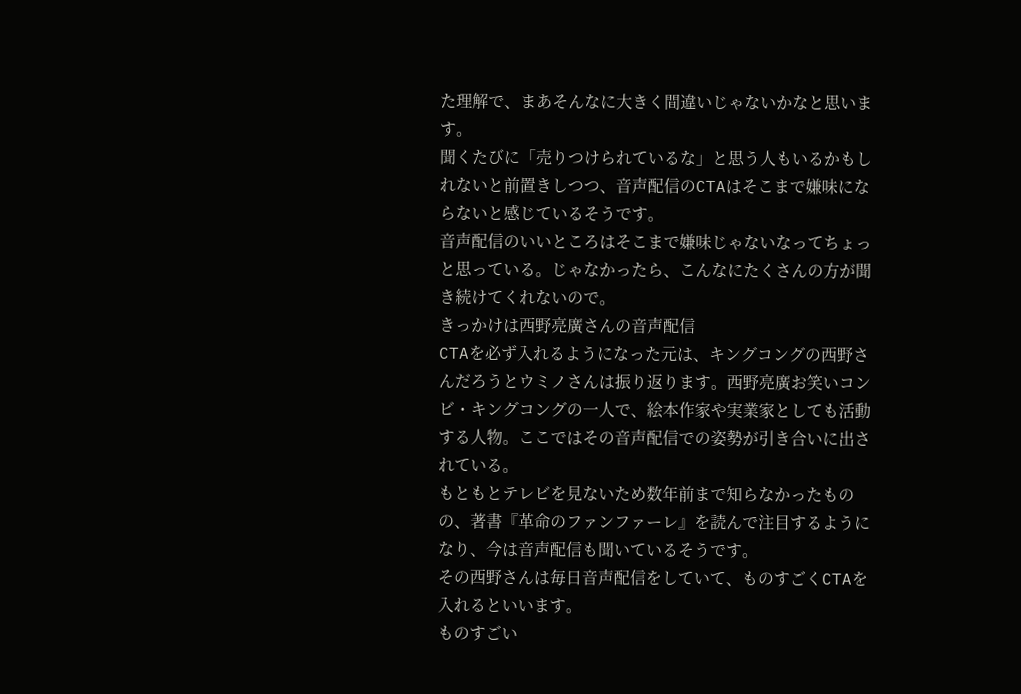た理解で、まあそんなに大きく間違いじゃないかなと思います。
聞くたびに「売りつけられているな」と思う人もいるかもしれないと前置きしつつ、音声配信のCTAはそこまで嫌味にならないと感じているそうです。
音声配信のいいところはそこまで嫌味じゃないなってちょっと思っている。じゃなかったら、こんなにたくさんの方が聞き続けてくれないので。
きっかけは西野亮廣さんの音声配信
CTAを必ず入れるようになった元は、キングコングの西野さんだろうとウミノさんは振り返ります。西野亮廣お笑いコンビ・キングコングの一人で、絵本作家や実業家としても活動する人物。ここではその音声配信での姿勢が引き合いに出されている。
もともとテレビを見ないため数年前まで知らなかったものの、著書『革命のファンファーレ』を読んで注目するようになり、今は音声配信も聞いているそうです。
その西野さんは毎日音声配信をしていて、ものすごくCTAを入れるといいます。
ものすごい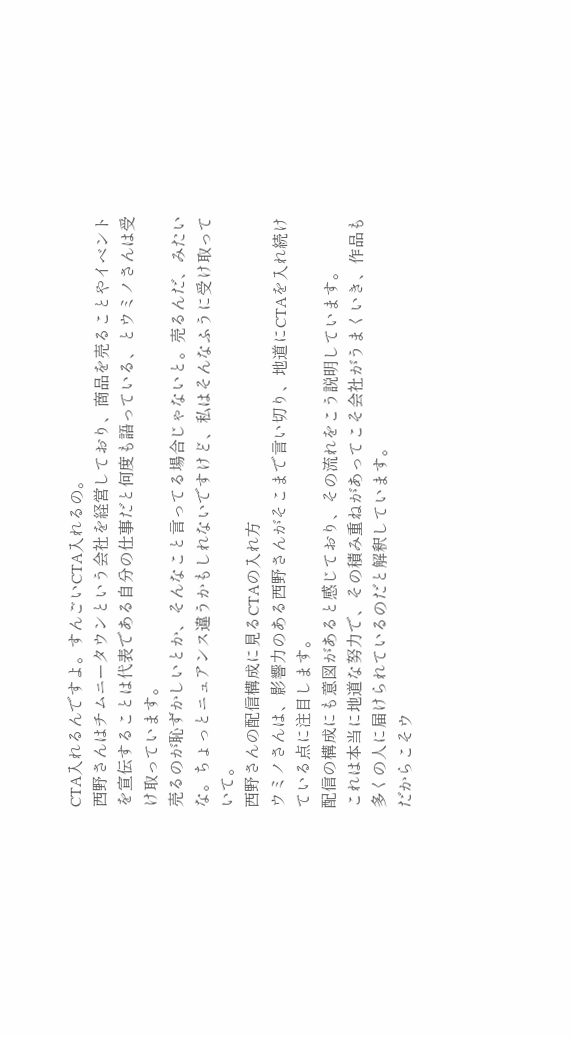CTA入れるんですよ。すんごいCTA入れるの。
西野さんはチムニータウンという会社を経営しており、商品を売ることやイベントを宣伝することは代表である自分の仕事だと何度も語っている、とウミノさんは受け取っています。
売るのが恥ずかしいとか、そんなこと言ってる場合じゃないと。売るんだ、みたいな。ちょっとニュアンス違うかもしれないですけど、私はそんなふうに受け取っていて。
西野さんの配信構成に見るCTAの入れ方
ウミノさんは、影響力のある西野さんがそこまで言い切り、地道にCTAを入れ続けている点に注目します。
配信の構成にも意図があると感じており、その流れをこう説明しています。
これは本当に地道な努力で、その積み重ねがあってこそ会社がうまくいき、作品も多くの人に届けられているのだと解釈しています。
だからこそウ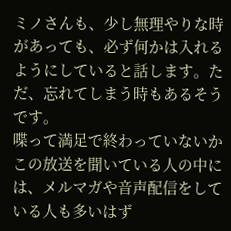ミノさんも、少し無理やりな時があっても、必ず何かは入れるようにしていると話します。ただ、忘れてしまう時もあるそうです。
喋って満足で終わっていないか
この放送を聞いている人の中には、メルマガや音声配信をしている人も多いはず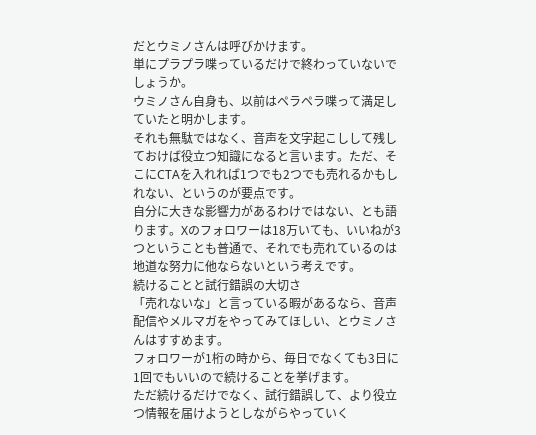だとウミノさんは呼びかけます。
単にプラプラ喋っているだけで終わっていないでしょうか。
ウミノさん自身も、以前はペラペラ喋って満足していたと明かします。
それも無駄ではなく、音声を文字起こしして残しておけば役立つ知識になると言います。ただ、そこにCTAを入れれば1つでも2つでも売れるかもしれない、というのが要点です。
自分に大きな影響力があるわけではない、とも語ります。Xのフォロワーは18万いても、いいねが3つということも普通で、それでも売れているのは地道な努力に他ならないという考えです。
続けることと試行錯誤の大切さ
「売れないな」と言っている暇があるなら、音声配信やメルマガをやってみてほしい、とウミノさんはすすめます。
フォロワーが1桁の時から、毎日でなくても3日に1回でもいいので続けることを挙げます。
ただ続けるだけでなく、試行錯誤して、より役立つ情報を届けようとしながらやっていく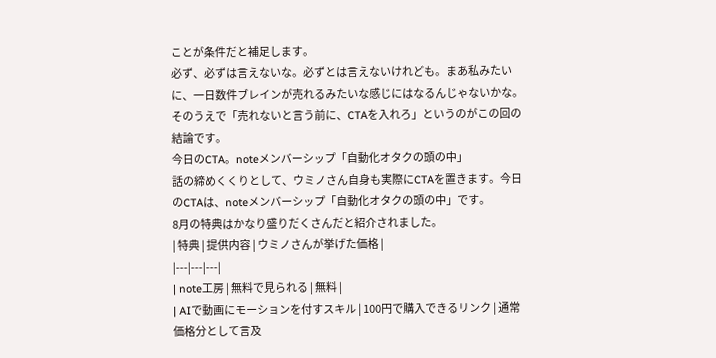ことが条件だと補足します。
必ず、必ずは言えないな。必ずとは言えないけれども。まあ私みたいに、一日数件ブレインが売れるみたいな感じにはなるんじゃないかな。
そのうえで「売れないと言う前に、CTAを入れろ」というのがこの回の結論です。
今日のCTA。noteメンバーシップ「自動化オタクの頭の中」
話の締めくくりとして、ウミノさん自身も実際にCTAを置きます。今日のCTAは、noteメンバーシップ「自動化オタクの頭の中」です。
8月の特典はかなり盛りだくさんだと紹介されました。
| 特典 | 提供内容 | ウミノさんが挙げた価格 |
|---|---|---|
| note工房 | 無料で見られる | 無料 |
| AIで動画にモーションを付すスキル | 100円で購入できるリンク | 通常価格分として言及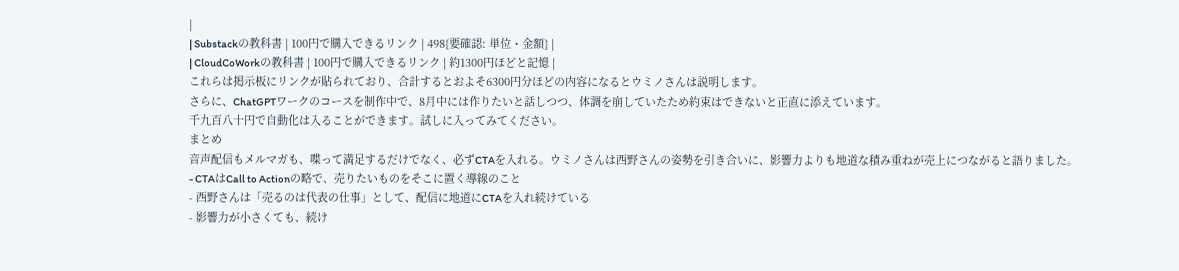|
| Substackの教科書 | 100円で購入できるリンク | 498{要確認: 単位・金額} |
| CloudCoWorkの教科書 | 100円で購入できるリンク | 約1300円ほどと記憶 |
これらは掲示板にリンクが貼られており、合計するとおよそ6300円分ほどの内容になるとウミノさんは説明します。
さらに、ChatGPTワークのコースを制作中で、8月中には作りたいと話しつつ、体調を崩していたため約束はできないと正直に添えています。
千九百八十円で自動化は入ることができます。試しに入ってみてください。
まとめ
音声配信もメルマガも、喋って満足するだけでなく、必ずCTAを入れる。ウミノさんは西野さんの姿勢を引き合いに、影響力よりも地道な積み重ねが売上につながると語りました。
- CTAはCall to Actionの略で、売りたいものをそこに置く導線のこと
- 西野さんは「売るのは代表の仕事」として、配信に地道にCTAを入れ続けている
- 影響力が小さくても、続け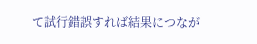て試行錯誤すれば結果につなが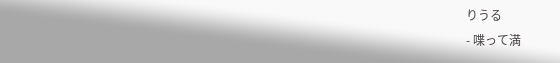りうる
- 喋って満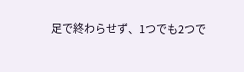足で終わらせず、1つでも2つで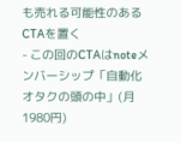も売れる可能性のあるCTAを置く
- この回のCTAはnoteメンバーシップ「自動化オタクの頭の中」(月1980円)